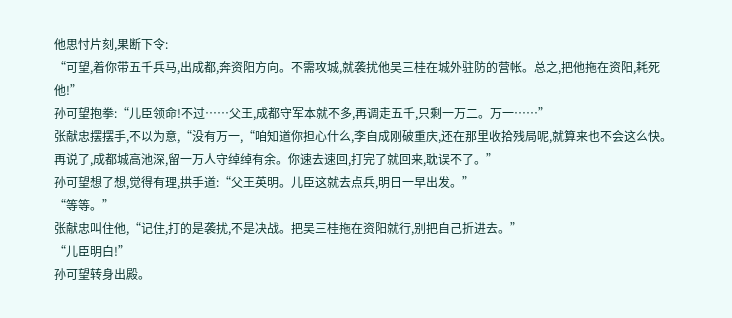他思忖片刻,果断下令:
“可望,着你带五千兵马,出成都,奔资阳方向。不需攻城,就袭扰他吴三桂在城外驻防的营帐。总之,把他拖在资阳,耗死他!”
孙可望抱拳:“儿臣领命!不过……父王,成都守军本就不多,再调走五千,只剩一万二。万一……”
张献忠摆摆手,不以为意,“没有万一,“咱知道你担心什么,李自成刚破重庆,还在那里收拾残局呢,就算来也不会这么快。再说了,成都城高池深,留一万人守绰绰有余。你速去速回,打完了就回来,耽误不了。”
孙可望想了想,觉得有理,拱手道:“父王英明。儿臣这就去点兵,明日一早出发。”
“等等。”
张献忠叫住他,“记住,打的是袭扰,不是决战。把吴三桂拖在资阳就行,别把自己折进去。”
“儿臣明白!”
孙可望转身出殿。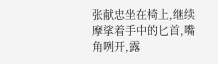张献忠坐在椅上,继续摩挲着手中的匕首,嘴角咧开,露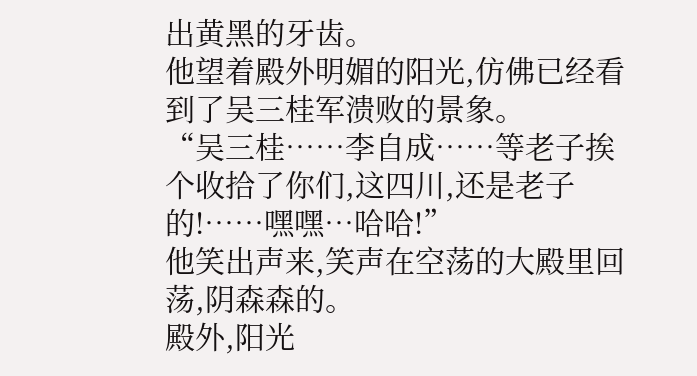出黄黑的牙齿。
他望着殿外明媚的阳光,仿佛已经看到了吴三桂军溃败的景象。
“吴三桂……李自成……等老子挨个收拾了你们,这四川,还是老子的!……嘿嘿…哈哈!”
他笑出声来,笑声在空荡的大殿里回荡,阴森森的。
殿外,阳光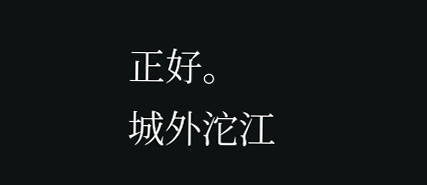正好。
城外沱江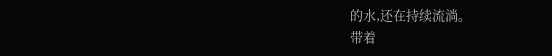的水,还在持续流淌。
带着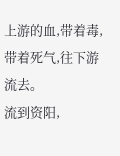上游的血,带着毒,带着死气,往下游流去。
流到资阳,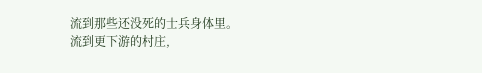流到那些还没死的士兵身体里。
流到更下游的村庄,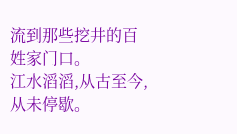流到那些挖井的百姓家门口。
江水滔滔,从古至今,从未停歇。